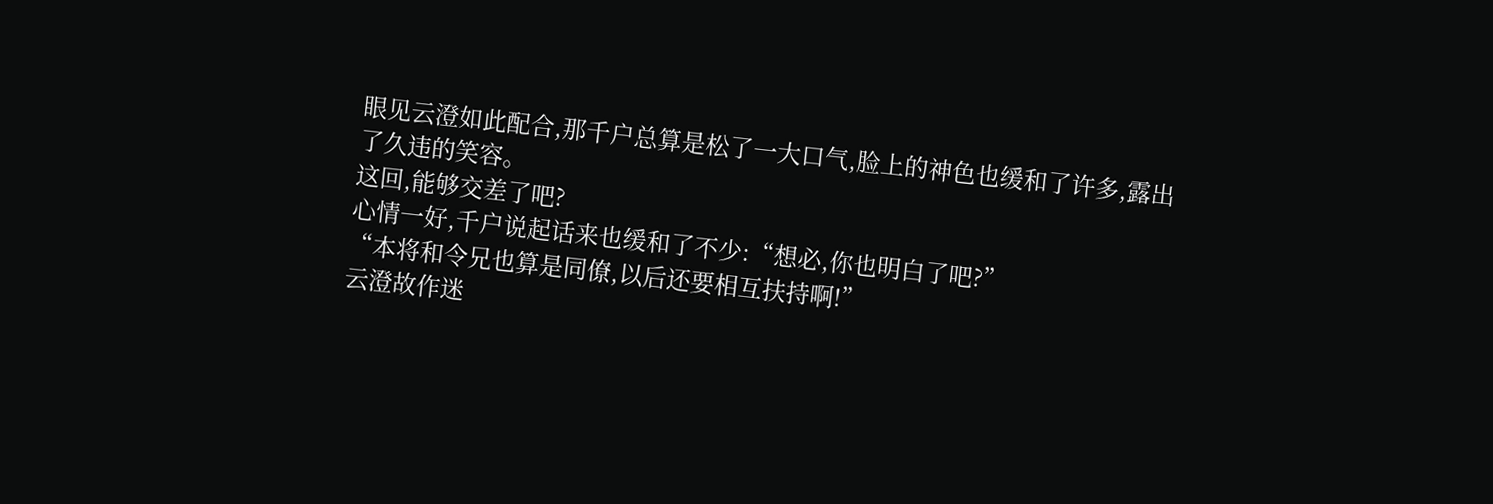眼见云澄如此配合,那千户总算是松了一大口气,脸上的神色也缓和了许多,露出了久违的笑容。
这回,能够交差了吧?
心情一好,千户说起话来也缓和了不少:“想必,你也明白了吧?”
“本将和令兄也算是同僚,以后还要相互扶持啊!”
云澄故作迷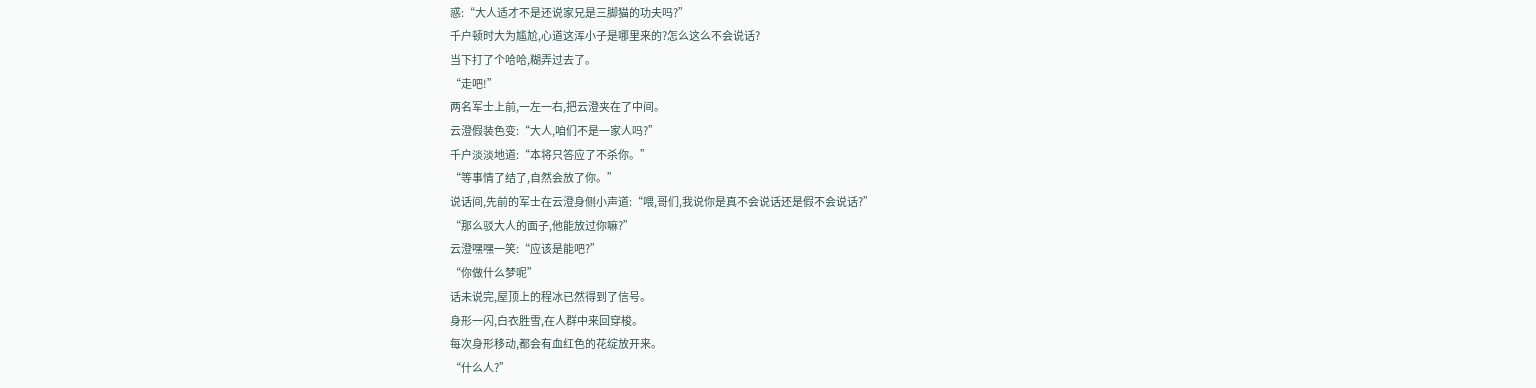惑:“大人适才不是还说家兄是三脚猫的功夫吗?”
千户顿时大为尴尬,心道这浑小子是哪里来的?怎么这么不会说话?
当下打了个哈哈,糊弄过去了。
“走吧!”
两名军士上前,一左一右,把云澄夹在了中间。
云澄假装色变:“大人,咱们不是一家人吗?”
千户淡淡地道:“本将只答应了不杀你。”
“等事情了结了,自然会放了你。”
说话间,先前的军士在云澄身侧小声道:“喂,哥们,我说你是真不会说话还是假不会说话?”
“那么驳大人的面子,他能放过你嘛?”
云澄嘿嘿一笑:“应该是能吧?”
“你做什么梦呢”
话未说完,屋顶上的程冰已然得到了信号。
身形一闪,白衣胜雪,在人群中来回穿梭。
每次身形移动,都会有血红色的花绽放开来。
“什么人?”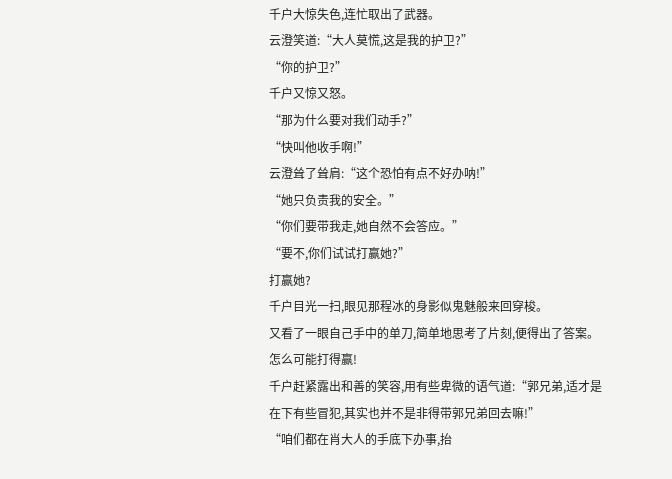千户大惊失色,连忙取出了武器。
云澄笑道:“大人莫慌,这是我的护卫?”
“你的护卫?”
千户又惊又怒。
“那为什么要对我们动手?”
“快叫他收手啊!”
云澄耸了耸肩:“这个恐怕有点不好办呐!”
“她只负责我的安全。”
“你们要带我走,她自然不会答应。”
“要不,你们试试打赢她?”
打赢她?
千户目光一扫,眼见那程冰的身影似鬼魅般来回穿梭。
又看了一眼自己手中的单刀,简单地思考了片刻,便得出了答案。
怎么可能打得赢!
千户赶紧露出和善的笑容,用有些卑微的语气道:“郭兄弟,适才是在下有些冒犯,其实也并不是非得带郭兄弟回去嘛!”
“咱们都在肖大人的手底下办事,抬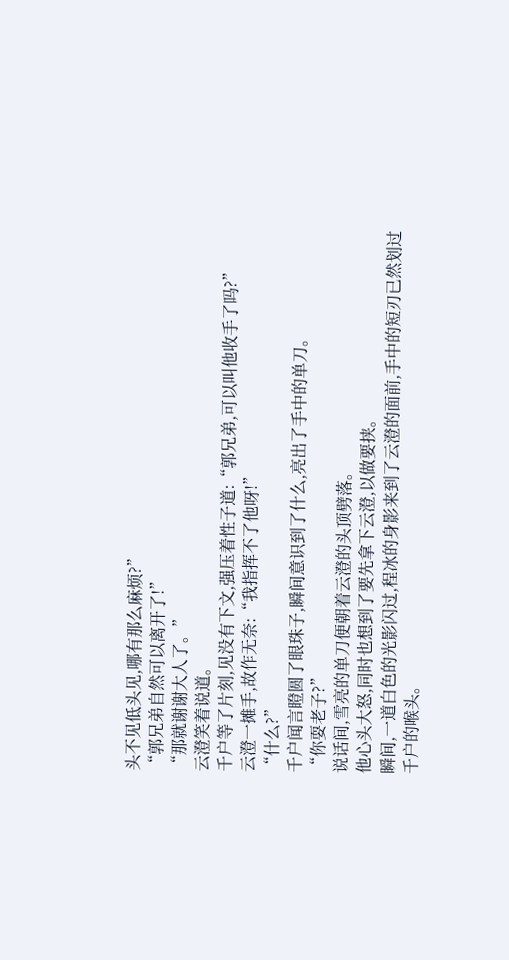头不见低头见,哪有那么麻烦?”
“郭兄弟自然可以离开了!”
“那就谢谢大人了。”
云澄笑着说道。
千户等了片刻,见没有下文,强压着性子道:“郭兄弟,可以叫他收手了吗?”
云澄一摊手,故作无奈:“我指挥不了他呀!”
“什么?”
千户闻言瞪圆了眼珠子,瞬间意识到了什么,亮出了手中的单刀。
“你耍老子?”
说话间,雪亮的单刀便朝着云澄的头顶劈落。
他心头大怒,同时也想到了要先拿下云澄,以做要挟。
瞬间,一道白色的光影闪过,程冰的身影来到了云澄的面前,手中的短刃已然划过千户的喉头。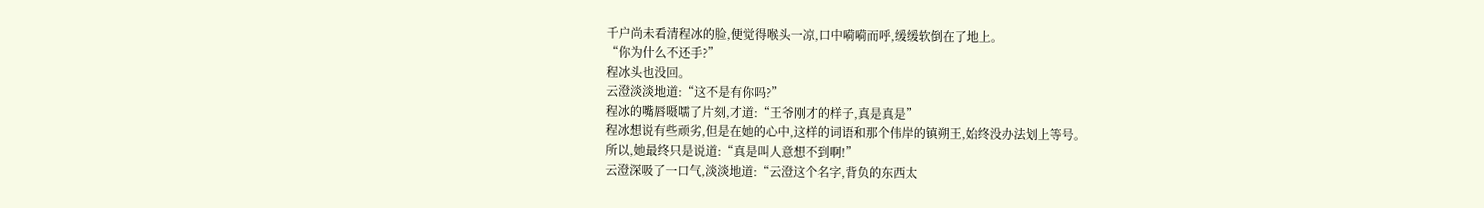千户尚未看清程冰的脸,便觉得喉头一凉,口中嗬嗬而呼,缓缓软倒在了地上。
“你为什么不还手?”
程冰头也没回。
云澄淡淡地道:“这不是有你吗?”
程冰的嘴唇嗫嚅了片刻,才道:“王爷刚才的样子,真是真是”
程冰想说有些顽劣,但是在她的心中,这样的词语和那个伟岸的镇朔王,始终没办法划上等号。
所以,她最终只是说道:“真是叫人意想不到啊!”
云澄深吸了一口气,淡淡地道:“云澄这个名字,背负的东西太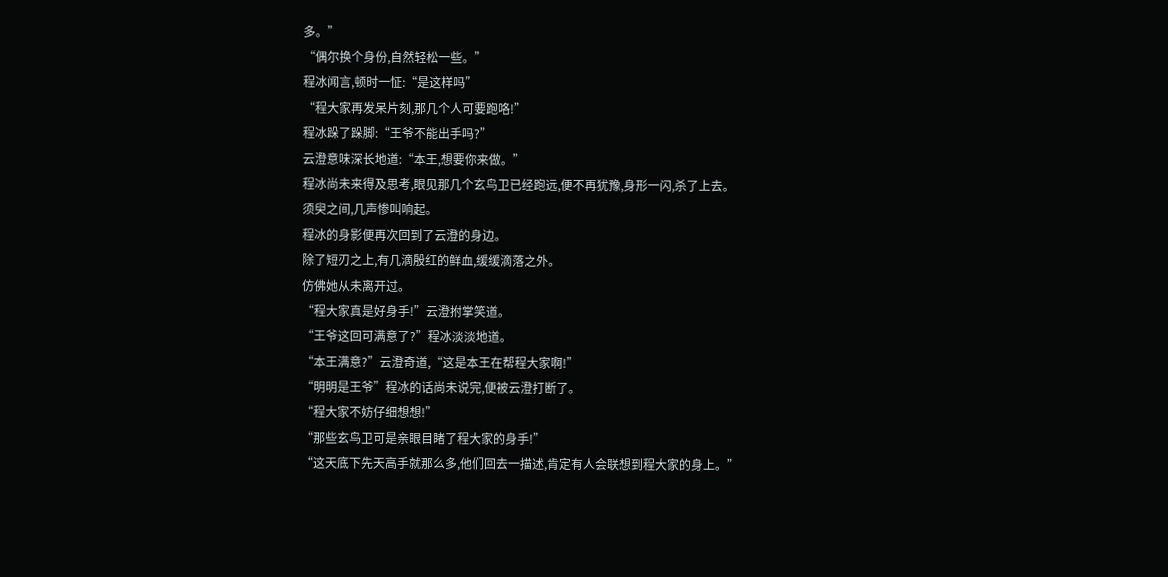多。”
“偶尔换个身份,自然轻松一些。”
程冰闻言,顿时一怔:“是这样吗”
“程大家再发呆片刻,那几个人可要跑咯!”
程冰跺了跺脚:“王爷不能出手吗?”
云澄意味深长地道:“本王,想要你来做。”
程冰尚未来得及思考,眼见那几个玄鸟卫已经跑远,便不再犹豫,身形一闪,杀了上去。
须臾之间,几声惨叫响起。
程冰的身影便再次回到了云澄的身边。
除了短刃之上,有几滴殷红的鲜血,缓缓滴落之外。
仿佛她从未离开过。
“程大家真是好身手!”云澄拊掌笑道。
“王爷这回可满意了?”程冰淡淡地道。
“本王满意?”云澄奇道,“这是本王在帮程大家啊!”
“明明是王爷”程冰的话尚未说完,便被云澄打断了。
“程大家不妨仔细想想!”
“那些玄鸟卫可是亲眼目睹了程大家的身手!”
“这天底下先天高手就那么多,他们回去一描述,肯定有人会联想到程大家的身上。”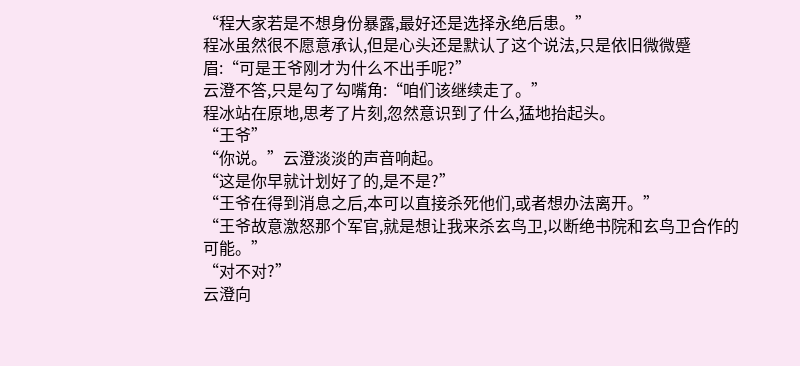“程大家若是不想身份暴露,最好还是选择永绝后患。”
程冰虽然很不愿意承认,但是心头还是默认了这个说法,只是依旧微微蹙眉:“可是王爷刚才为什么不出手呢?”
云澄不答,只是勾了勾嘴角:“咱们该继续走了。”
程冰站在原地,思考了片刻,忽然意识到了什么,猛地抬起头。
“王爷”
“你说。”云澄淡淡的声音响起。
“这是你早就计划好了的,是不是?”
“王爷在得到消息之后,本可以直接杀死他们,或者想办法离开。”
“王爷故意激怒那个军官,就是想让我来杀玄鸟卫,以断绝书院和玄鸟卫合作的可能。”
“对不对?”
云澄向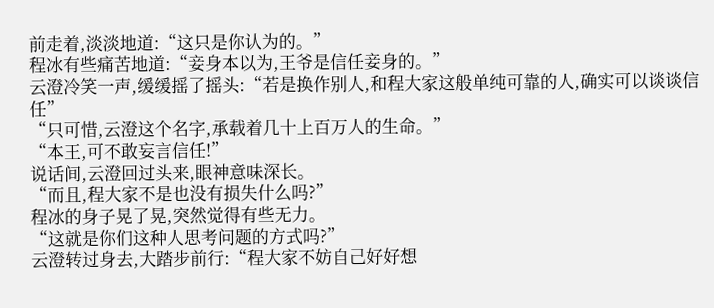前走着,淡淡地道:“这只是你认为的。”
程冰有些痛苦地道:“妾身本以为,王爷是信任妾身的。”
云澄冷笑一声,缓缓摇了摇头:“若是换作别人,和程大家这般单纯可靠的人,确实可以谈谈信任”
“只可惜,云澄这个名字,承载着几十上百万人的生命。”
“本王,可不敢妄言信任!”
说话间,云澄回过头来,眼神意味深长。
“而且,程大家不是也没有损失什么吗?”
程冰的身子晃了晃,突然觉得有些无力。
“这就是你们这种人思考问题的方式吗?”
云澄转过身去,大踏步前行:“程大家不妨自己好好想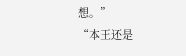想。”
“本王还是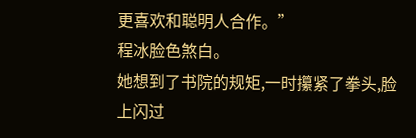更喜欢和聪明人合作。”
程冰脸色煞白。
她想到了书院的规矩,一时攥紧了拳头,脸上闪过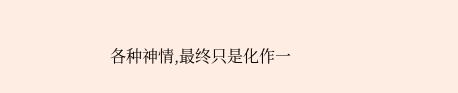各种神情,最终只是化作一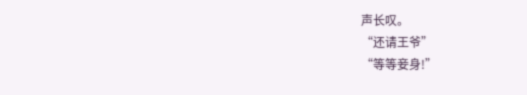声长叹。
“还请王爷”
“等等妾身!”